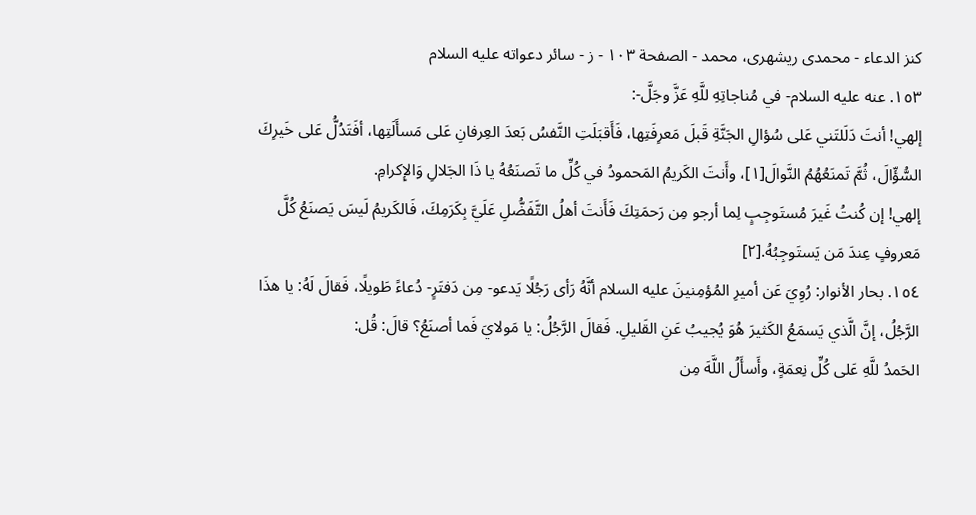كنز الدعاء - محمدی ریشهری، محمد - الصفحة ١٠٣ - ز - سائر دعواته عليه السلام
١٥٣. عنه عليه السلام- في مُناجاتِهِ للَّهِ عَزَّ وجَلَّ-:
إلهي! أنتَ دَلَلتَني عَلى سُؤالِ الجَنَّةِ قَبلَ مَعرِفَتِها، فَأَقبَلَتِ النَّفسُ بَعدَ العِرفانِ عَلى مَسأَلَتِها، أفَتَدُلُّ عَلى خَيرِكَ السُّؤّالَ، ثُمَّ تَمنَعُهُمُ النَّوالَ[١]، وأَنتَ الكَريمُ المَحمودُ في كُلِّ ما تَصنَعُهُ يا ذَا الجَلالِ وَالإِكرامِ.
إلهي! إن كُنتُ غَيرَ مُستَوجِبٍ لِما أرجو مِن رَحمَتِكَ فَأَنتَ أهلُ التَّفَضُّلِ عَلَيَّ بِكَرَمِكَ، فَالكَريمُ لَيسَ يَصنَعُ كُلَّ مَعروفٍ عِندَ مَن يَستَوجِبُهُ.[٢]
١٥٤. بحار الأنوار: رُوِيَ عَن أميرِ المُؤمِنينَ عليه السلام أنَّهُ رَأى رَجُلًا يَدعو- مِن دَفتَرٍ- دُعاءً طَويلًا، فَقالَ لَهُ: يا هذَا الرَّجُلُ، إنَّ الَّذي يَسمَعُ الكَثيرَ هُوَ يُجيبُ عَنِ القَليلِ. فَقالَ الرَّجُلُ: يا مَولايَ فَما أصنَعُ؟ قالَ: قُل:
الحَمدُ للَّهِ عَلى كُلِّ نِعمَةٍ، وأَسأَلُ اللَّهَ مِن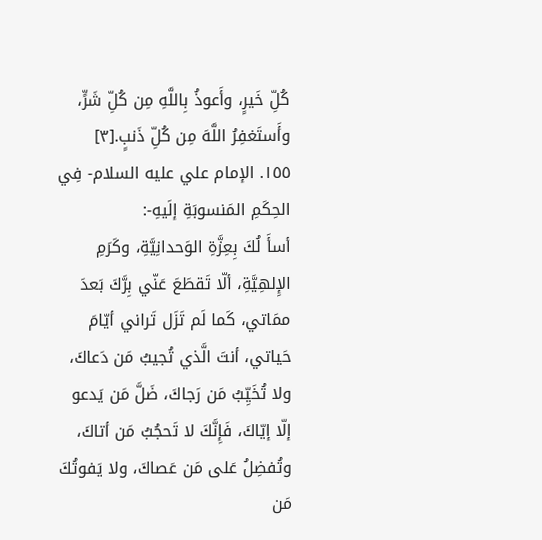كُلِّ خَيرٍ، وأَعوذُ بِاللَّهِ مِن كُلِّ شَرٍّ، وأَستَغفِرُ اللَّهَ مِن كُلِّ ذَنبٍ.[٣]
١٥٥. الإمام علي عليه السلام- فِي الحِكَمِ المَنسوبَةِ إلَيهِ-:
أسأَ لُكَ بِعِزَّةِ الوَحدانِيَّةِ، وكَرَمِ الإِلهِيَّةِ، ألّا تَقطَعَ عَنّي بِرَّكَ بَعدَ ممَاتي، كَما لَم تَزَل تَراني أيّامَ حَياتي، أنتَ الَّذي تُجيبُ مَن دَعاكَ، ولا تُخَيِّبُ مَن رَجاكَ، ضَلَّ مَن يَدعو إلّا إيّاكَ، فَإِنَّكَ لا تَحجُبُ مَن أتاكَ، وتُفضِلُ عَلى مَن عَصاكَ، ولا يَفوتُكَ مَن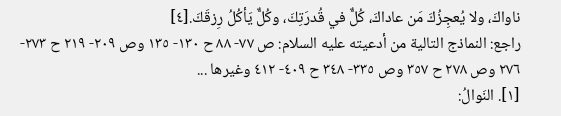ناواكَ، ولا يُعجِزُكَ مَن عاداكَ، كُلٌّ في قُدرَتِكَ، وكُلٌّ يَأكُلُ رِزقَكَ.[٤]
راجع: النماذج التالية من أدعيته عليه السلام: ص ٧٧- ٨٨ ح ١٣٠- ١٣٥ وص ٢٠٩- ٢١٩ ح ٢٧٣- ٢٧٦ وص ٢٧٨ ح ٣٥٧ وص ٣٣٥- ٣٤٨ ح ٤٠٩- ٤١٢ وغيرها ...
[١]. النَوالُ: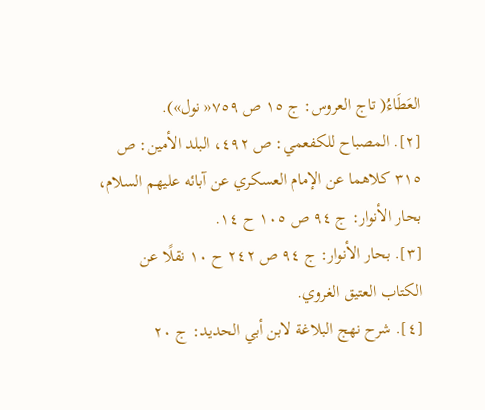العَطَاءُ( تاج العروس: ج ١٥ ص ٧٥٩« نول»).
[٢]. المصباح للكفعمي: ص ٤٩٢، البلد الأمين: ص ٣١٥ كلاهما عن الإمام العسكري عن آبائه عليهم السلام، بحار الأنوار: ج ٩٤ ص ١٠٥ ح ١٤.
[٣]. بحار الأنوار: ج ٩٤ ص ٢٤٢ ح ١٠ نقلًا عن الكتاب العتيق الغروي.
[٤]. شرح نهج البلاغة لابن أبي الحديد: ج ٢٠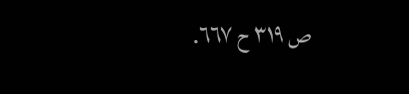ص ٣١٩ ح ٦٦٧.